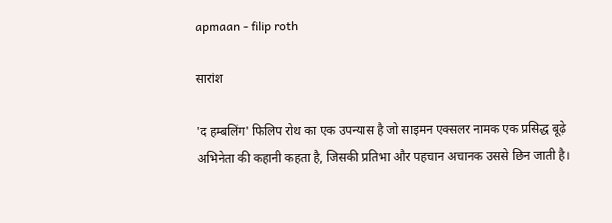apmaan - filip roth

सारांश

'द हम्बलिंग' फिलिप रोथ का एक उपन्यास है जो साइमन एक्सलर नामक एक प्रसिद्ध बूढ़े अभिनेता की कहानी कहता है, जिसकी प्रतिभा और पहचान अचानक उससे छिन जाती है।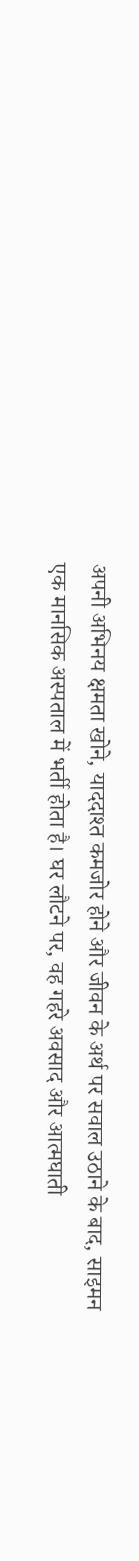अपनी अभिनय क्षमता खोने, याददाश्त कमजोर होने और जीवन के अर्थ पर सवाल उठाने के बाद, साइमन एक मानसिक अस्पताल में भर्ती होता है। घर लौटने पर, वह गहरे अवसाद और आत्मघाती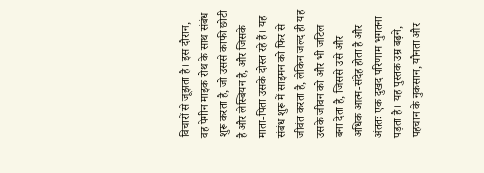विचारों से जूझता है। इस दौरान, वह पेगीन माइक रोथ के साथ संबंध शुरू करता है, जो उससे काफी छोटी है और लेस्बियन है, और जिसके माता-पिता उसके दोस्त रहे हैं। यह संबंध शुरू में साइमन को फिर से जीवंत करता है, लेकिन जल्द ही यह उसके जीवन को और भी जटिल बना देता है, जिससे उसे और अधिक आत्म-संदेह होता है और अंततः एक दुखद परिणाम भुगतना पड़ता है। यह पुस्तक उम्र बढ़ने, पहचान के नुकसान, यौनता और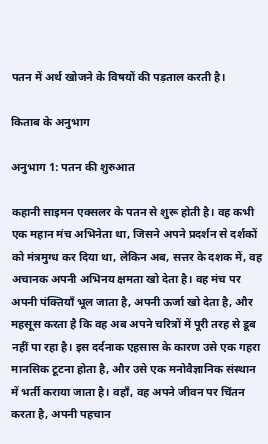पतन में अर्थ खोजने के विषयों की पड़ताल करती है।

किताब के अनुभाग

अनुभाग 1: पतन की शुरुआत

कहानी साइमन एक्सलर के पतन से शुरू होती है। वह कभी एक महान मंच अभिनेता था, जिसने अपने प्रदर्शन से दर्शकों को मंत्रमुग्ध कर दिया था, लेकिन अब, सत्तर के दशक में, वह अचानक अपनी अभिनय क्षमता खो देता है। वह मंच पर अपनी पंक्तियाँ भूल जाता है, अपनी ऊर्जा खो देता है, और महसूस करता है कि वह अब अपने चरित्रों में पूरी तरह से डूब नहीं पा रहा है। इस दर्दनाक एहसास के कारण उसे एक गहरा मानसिक टूटना होता है, और उसे एक मनोवैज्ञानिक संस्थान में भर्ती कराया जाता है। वहाँ, वह अपने जीवन पर चिंतन करता है, अपनी पहचान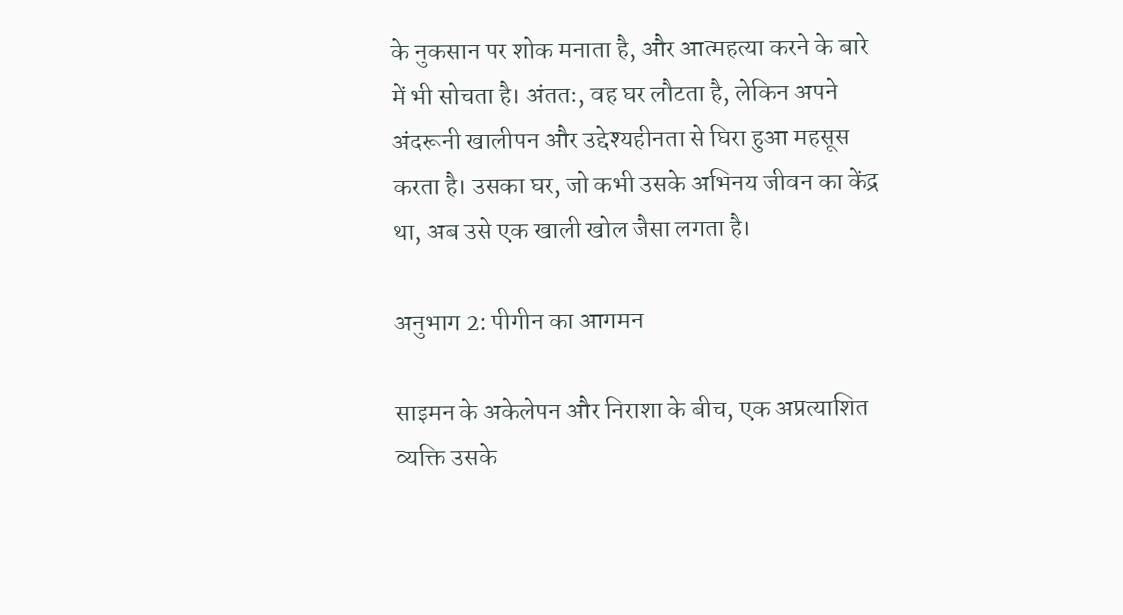के नुकसान पर शोक मनाता है, और आत्महत्या करने के बारे में भी सोचता है। अंततः, वह घर लौटता है, लेकिन अपने अंदरूनी खालीपन और उद्देश्यहीनता से घिरा हुआ महसूस करता है। उसका घर, जो कभी उसके अभिनय जीवन का केंद्र था, अब उसे एक खाली खोल जैसा लगता है।

अनुभाग 2: पीगीन का आगमन

साइमन के अकेलेपन और निराशा के बीच, एक अप्रत्याशित व्यक्ति उसके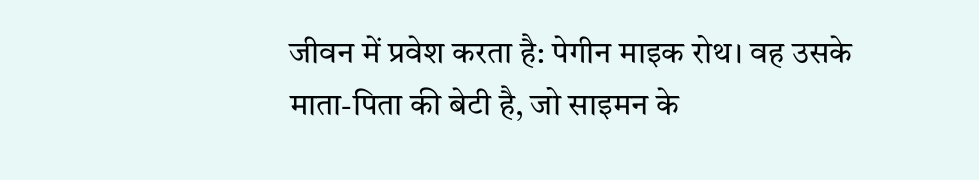जीवन में प्रवेश करता है: पेगीन माइक रोथ। वह उसके माता-पिता की बेटी है, जो साइमन के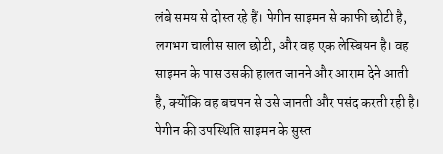लंबे समय से दोस्त रहे हैं। पेगीन साइमन से काफी छोटी है, लगभग चालीस साल छोटी, और वह एक लेस्बियन है। वह साइमन के पास उसकी हालत जानने और आराम देने आती है, क्योंकि वह बचपन से उसे जानती और पसंद करती रही है। पेगीन की उपस्थिति साइमन के सुस्त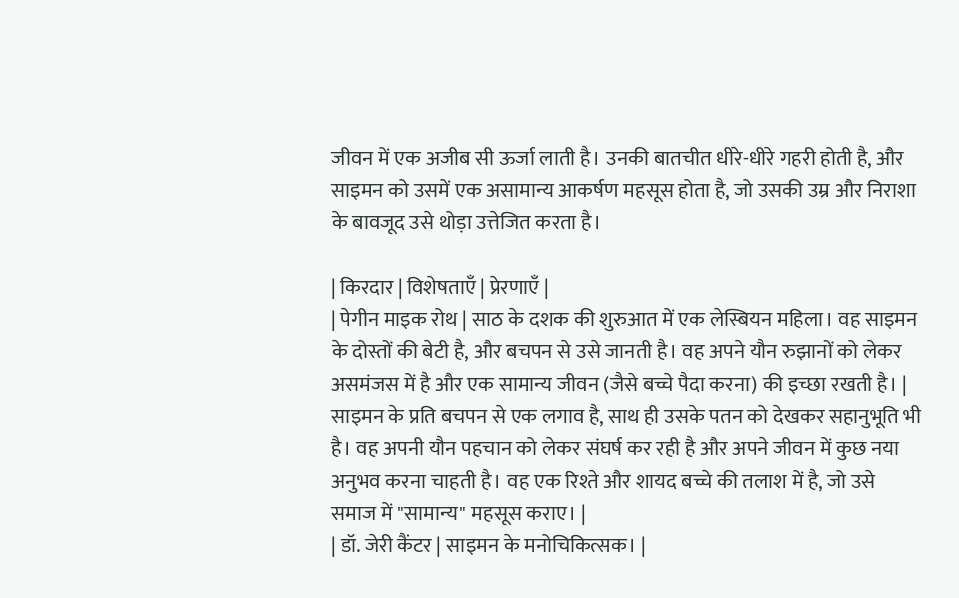जीवन में एक अजीब सी ऊर्जा लाती है। उनकी बातचीत धीरे-धीरे गहरी होती है, और साइमन को उसमें एक असामान्य आकर्षण महसूस होता है, जो उसकी उम्र और निराशा के बावजूद उसे थोड़ा उत्तेजित करता है।

| किरदार | विशेषताएँ | प्रेरणाएँ |
| पेगीन माइक रोथ | साठ के दशक की शुरुआत में एक लेस्बियन महिला। वह साइमन के दोस्तों की बेटी है, और बचपन से उसे जानती है। वह अपने यौन रुझानों को लेकर असमंजस में है और एक सामान्य जीवन (जैसे बच्चे पैदा करना) की इच्छा रखती है। | साइमन के प्रति बचपन से एक लगाव है, साथ ही उसके पतन को देखकर सहानुभूति भी है। वह अपनी यौन पहचान को लेकर संघर्ष कर रही है और अपने जीवन में कुछ नया अनुभव करना चाहती है। वह एक रिश्ते और शायद बच्चे की तलाश में है, जो उसे समाज में "सामान्य" महसूस कराए। |
| डॉ. जेरी कैंटर | साइमन के मनोचिकित्सक। |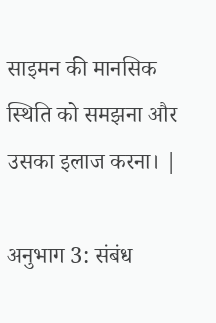साइमन की मानसिक स्थिति को समझना और उसका इलाज करना। |

अनुभाग 3: संबंध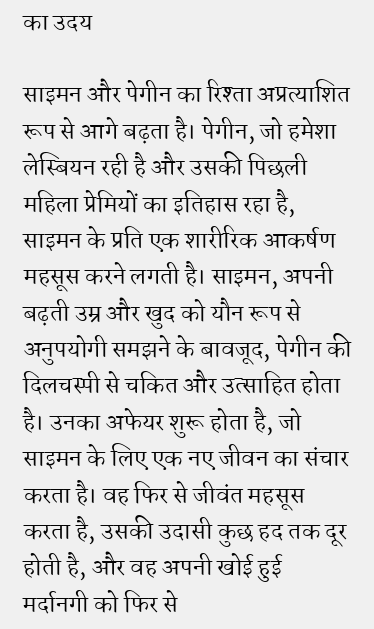का उदय

साइमन और पेगीन का रिश्ता अप्रत्याशित रूप से आगे बढ़ता है। पेगीन, जो हमेशा लेस्बियन रही है और उसकी पिछली महिला प्रेमियों का इतिहास रहा है, साइमन के प्रति एक शारीरिक आकर्षण महसूस करने लगती है। साइमन, अपनी बढ़ती उम्र और खुद को यौन रूप से अनुपयोगी समझने के बावजूद, पेगीन की दिलचस्पी से चकित और उत्साहित होता है। उनका अफेयर शुरू होता है, जो साइमन के लिए एक नए जीवन का संचार करता है। वह फिर से जीवंत महसूस करता है, उसकी उदासी कुछ हद तक दूर होती है, और वह अपनी खोई हुई मर्दानगी को फिर से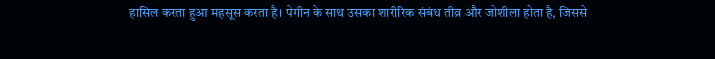हासिल करता हुआ महसूस करता है। पेगीन के साथ उसका शारीरिक संबंध तीव्र और जोशीला होता है, जिससे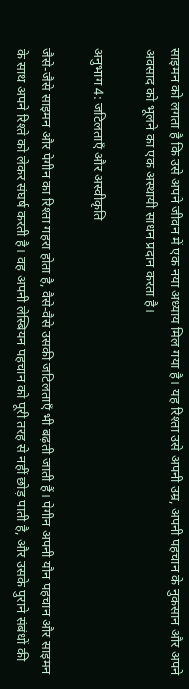साइमन को लगता है कि उसे अपने जीवन में एक नया अध्याय मिल गया है। यह रिश्ता उसे अपनी उम्र, अपनी पहचान के नुकसान और अपने अवसाद को भूलने का एक अस्थायी साधन प्रदान करता है।

अनुभाग 4: जटिलताएँ और अस्वीकृति

जैसे-जैसे साइमन और पेगीन का रिश्ता गहरा होता है, वैसे-वैसे उसकी जटिलताएँ भी बढ़ती जाती हैं। पेगीन अपनी यौन पहचान और साइमन के साथ अपने रिश्ते को लेकर संघर्ष करती है। वह अपनी लेस्बियन पहचान को पूरी तरह से नहीं छोड़ पाती है, और उसके पुराने संबंधों की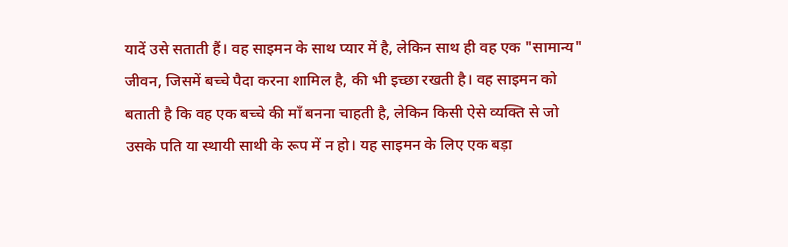यादें उसे सताती हैं। वह साइमन के साथ प्यार में है, लेकिन साथ ही वह एक "सामान्य" जीवन, जिसमें बच्चे पैदा करना शामिल है, की भी इच्छा रखती है। वह साइमन को बताती है कि वह एक बच्चे की माँ बनना चाहती है, लेकिन किसी ऐसे व्यक्ति से जो उसके पति या स्थायी साथी के रूप में न हो। यह साइमन के लिए एक बड़ा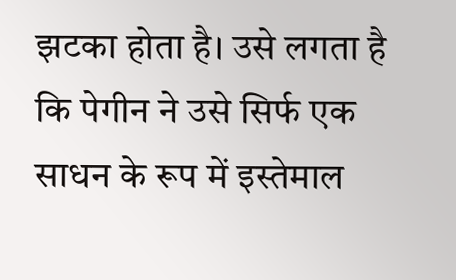झटका होता है। उसे लगता है कि पेगीन ने उसे सिर्फ एक साधन के रूप में इस्तेमाल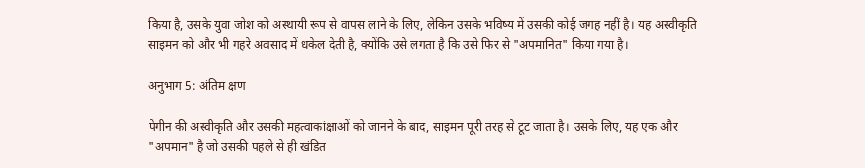किया है, उसके युवा जोश को अस्थायी रूप से वापस लाने के लिए, लेकिन उसके भविष्य में उसकी कोई जगह नहीं है। यह अस्वीकृति साइमन को और भी गहरे अवसाद में धकेल देती है, क्योंकि उसे लगता है कि उसे फिर से "अपमानित" किया गया है।

अनुभाग 5: अंतिम क्षण

पेगीन की अस्वीकृति और उसकी महत्वाकांक्षाओं को जानने के बाद, साइमन पूरी तरह से टूट जाता है। उसके लिए, यह एक और "अपमान" है जो उसकी पहले से ही खंडित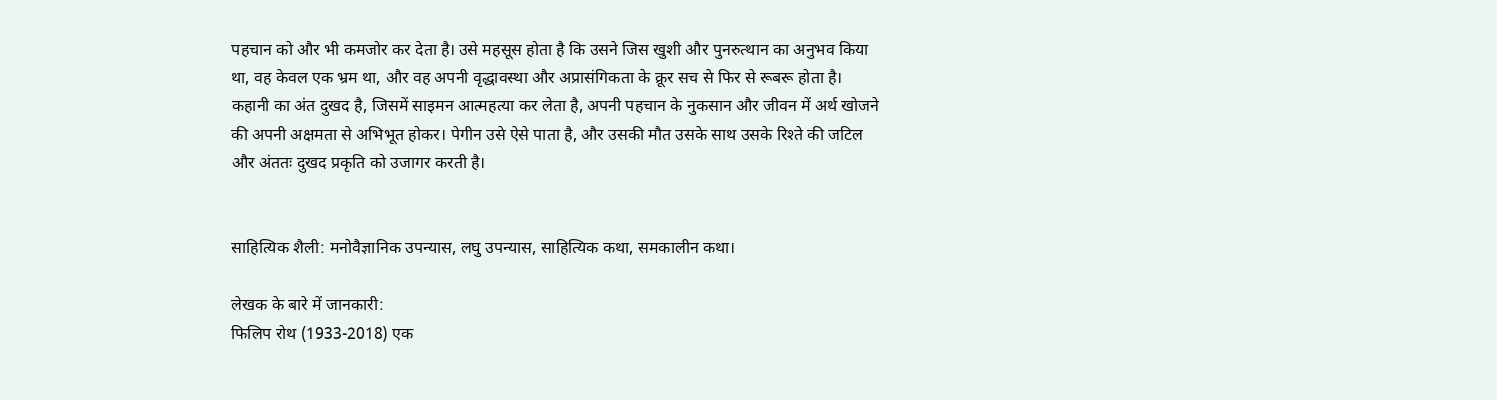पहचान को और भी कमजोर कर देता है। उसे महसूस होता है कि उसने जिस खुशी और पुनरुत्थान का अनुभव किया था, वह केवल एक भ्रम था, और वह अपनी वृद्धावस्था और अप्रासंगिकता के क्रूर सच से फिर से रूबरू होता है। कहानी का अंत दुखद है, जिसमें साइमन आत्महत्या कर लेता है, अपनी पहचान के नुकसान और जीवन में अर्थ खोजने की अपनी अक्षमता से अभिभूत होकर। पेगीन उसे ऐसे पाता है, और उसकी मौत उसके साथ उसके रिश्ते की जटिल और अंततः दुखद प्रकृति को उजागर करती है।


साहित्यिक शैली: मनोवैज्ञानिक उपन्यास, लघु उपन्यास, साहित्यिक कथा, समकालीन कथा।

लेखक के बारे में जानकारी:
फिलिप रोथ (1933-2018) एक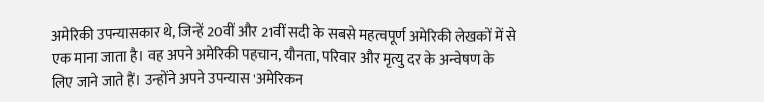अमेरिकी उपन्यासकार थे, जिन्हें 20वीं और 21वीं सदी के सबसे महत्वपूर्ण अमेरिकी लेखकों में से एक माना जाता है। वह अपने अमेरिकी पहचान, यौनता, परिवार और मृत्यु दर के अन्वेषण के लिए जाने जाते हैं। उन्होंने अपने उपन्यास 'अमेरिकन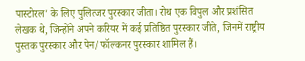पास्टोरल' के लिए पुलित्जर पुरस्कार जीता। रोथ एक विपुल और प्रशंसित लेखक थे, जिन्होंने अपने करियर में कई प्रतिष्ठित पुरस्कार जीते, जिनमें राष्ट्रीय पुस्तक पुरस्कार और पेन/फॉल्कनर पुरस्कार शामिल हैं।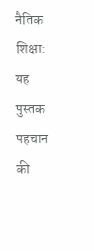नैतिक शिक्षा:
यह पुस्तक पहचान की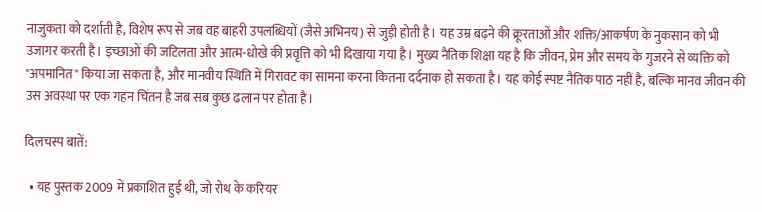नाजुकता को दर्शाती है, विशेष रूप से जब वह बाहरी उपलब्धियों (जैसे अभिनय) से जुड़ी होती है। यह उम्र बढ़ने की क्रूरताओं और शक्ति/आकर्षण के नुकसान को भी उजागर करती है। इच्छाओं की जटिलता और आत्म-धोखे की प्रवृत्ति को भी दिखाया गया है। मुख्य नैतिक शिक्षा यह है कि जीवन, प्रेम और समय के गुजरने से व्यक्ति को "अपमानित" किया जा सकता है, और मानवीय स्थिति में गिरावट का सामना करना कितना दर्दनाक हो सकता है। यह कोई स्पष्ट नैतिक पाठ नहीं है, बल्कि मानव जीवन की उस अवस्था पर एक गहन चिंतन है जब सब कुछ ढलान पर होता है।

दिलचस्प बातें:

  • यह पुस्तक 2009 में प्रकाशित हुई थी, जो रोथ के करियर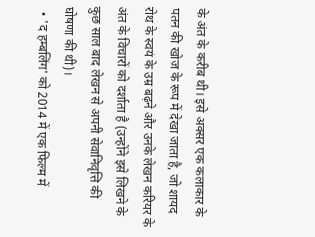के अंत के करीब थी। इसे अक्सर एक कलाकार के पतन की खोज के रूप में देखा जाता है, जो शायद रोथ के स्वयं के उम्र बढ़ने और उनके लेखन करियर के अंत के विचारों को दर्शाता है (उन्होंने इसे लिखने के कुछ साल बाद लेखन से अपनी सेवानिवृत्ति की घोषणा की थी)।
  • 'द हम्बलिंग' को 2014 में एक फिल्म में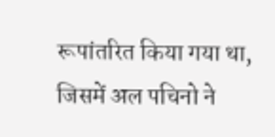रूपांतरित किया गया था, जिसमें अल पचिनो ने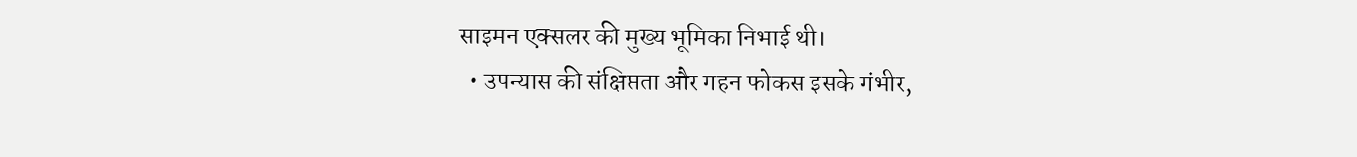साइमन एक्सलर की मुख्य भूमिका निभाई थी।
  • उपन्यास की संक्षिप्तता और गहन फोकस इसके गंभीर,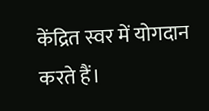केंद्रित स्वर में योगदान करते हैं।